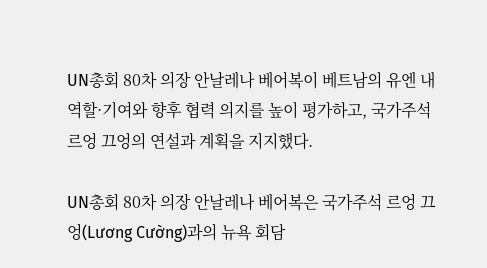UN총회 80차 의장 안날레나 베어복이 베트남의 유엔 내 역할·기여와 향후 협력 의지를 높이 평가하고, 국가주석 르엉 끄엉의 연설과 계획을 지지했다.

UN총회 80차 의장 안날레나 베어복은 국가주석 르엉 끄엉(Lương Cường)과의 뉴욕 회담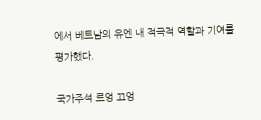에서 베트남의 유엔 내 적극적 역할과 기여를 평가했다.

국가주석 르엉 끄엉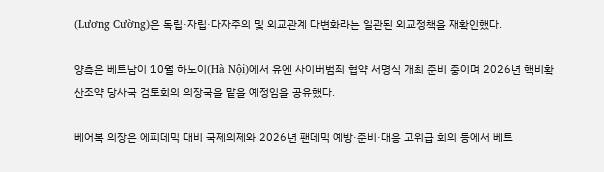(Lương Cường)은 독립·자립·다자주의 및 외교관계 다변화라는 일관된 외교정책을 재확인했다.

양측은 베트남이 10월 하노이(Hà Nội)에서 유엔 사이버범죄 협약 서명식 개최 준비 중이며 2026년 핵비확산조약 당사국 검토회의 의장국을 맡을 예정임을 공유했다.

베어복 의장은 에피데믹 대비 국제의제와 2026년 팬데믹 예방·준비·대응 고위급 회의 등에서 베트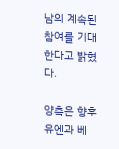남의 계속된 참여를 기대한다고 밝혔다.

양측은 향후 유엔과 베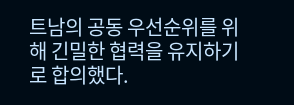트남의 공동 우선순위를 위해 긴밀한 협력을 유지하기로 합의했다.